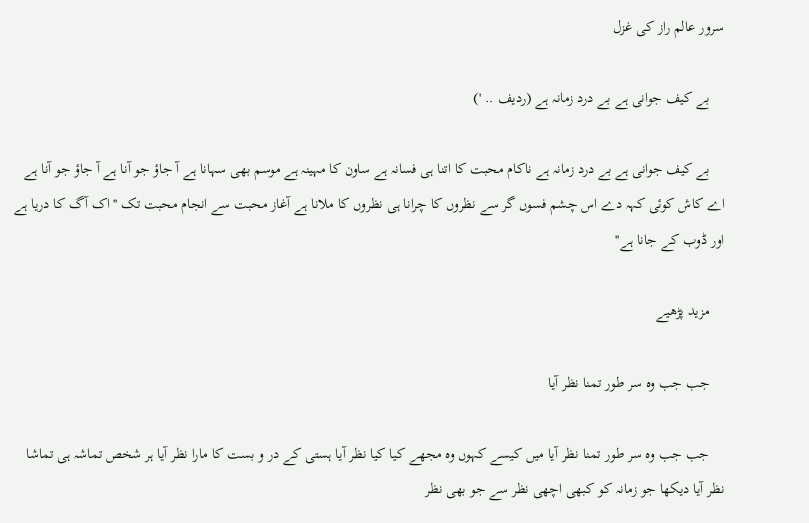سرور عالم راز کی غزل

    بے کیف جوانی ہے بے درد زمانہ ہے (ردیف .. ')

    بے کیف جوانی ہے بے درد زمانہ ہے ناکام محبت کا اتنا ہی فسانہ ہے ساون کا مہینہ ہے موسم بھی سہانا ہے آ جاؤ جو آنا ہے آ جاؤ جو آنا ہے اے کاش کوئی کہہ دے اس چشم فسوں گر سے نظروں کا چرانا ہی نظروں کا ملانا ہے آغاز محبت سے انجام محبت تک ''اک آگ کا دریا ہے اور ڈوب کے جانا ہے''

    مزید پڑھیے

    جب جب وہ سر طور تمنا نظر آیا

    جب جب وہ سر طور تمنا نظر آیا میں کیسے کہوں وہ مجھے کیا کیا نظر آیا ہستی کے در و بست کا مارا نظر آیا ہر شخص تماشہ ہی تماشا نظر آیا دیکھا جو زمانہ کو کبھی اچھی نظر سے جو بھی نظر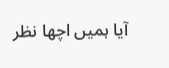آیا ہمیں اچھا نظر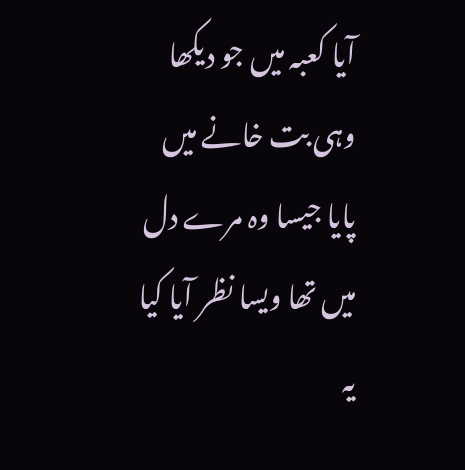آیا کعبہ میں جو دیکھا وہی بت خانے میں پایا جیسا وہ مرے دل میں تھا ویسا نظر آیا کیا یہ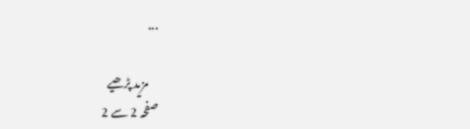...

    مزید پڑھیے
صفحہ 2 سے 2